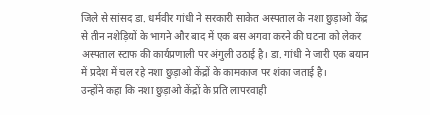जिले से सांसद डा. धर्मवीर गांधी ने सरकारी साकेत अस्पताल के नशा छुड़ाओ केंद्र से तीन नशेड़ियों के भागने और बाद में एक बस अगवा करने की घटना को लेकर अस्पताल स्टाफ की कार्यप्रणाली पर अंगुली उठाई है। डा. गांधी ने जारी एक बयान में प्रदेश में चल रहे नशा छुड़ाओ केंद्रों के कामकाज पर शंका जताई है।
उन्होंने कहा कि नशा छुड़ाओ केंद्रों के प्रति लापरवाही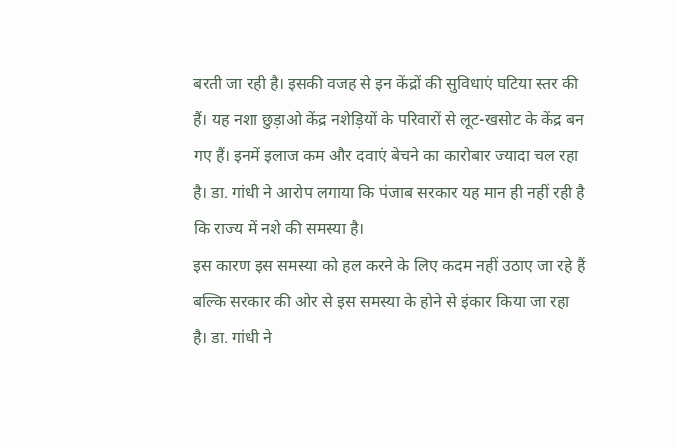बरती जा रही है। इसकी वजह से इन केंद्रों की सुविधाएं घटिया स्तर की हैं। यह नशा छुड़ाओ केंद्र नशेड़ियों के परिवारों से लूट-खसोट के केंद्र बन गए हैं। इनमें इलाज कम और दवाएं बेचने का कारोबार ज्यादा चल रहा है। डा. गांधी ने आरोप लगाया कि पंजाब सरकार यह मान ही नहीं रही है कि राज्य में नशे की समस्या है।
इस कारण इस समस्या को हल करने के लिए कदम नहीं उठाए जा रहे हैं बल्कि सरकार की ओर से इस समस्या के होने से इंकार किया जा रहा है। डा. गांधी ने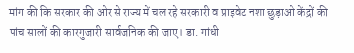मांग की कि सरकार की ओर से राज्य में चल रहे सरकारी व प्राइवेट नशा छुड़ाओ केंद्रों की पांच सालों की कारगुजारी सार्वजनिक की जाए। डा. गांधी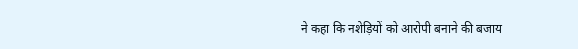ने कहा कि नशेड़ियों को आरोपी बनाने की बजाय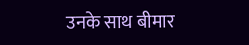उनके साथ बीमार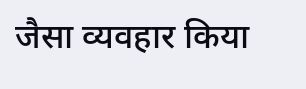जैसा व्यवहार किया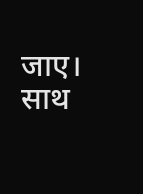जाए। साथ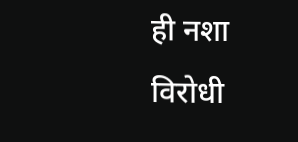ही नशा विरोधी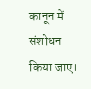कानून में संशोधन किया जाए।